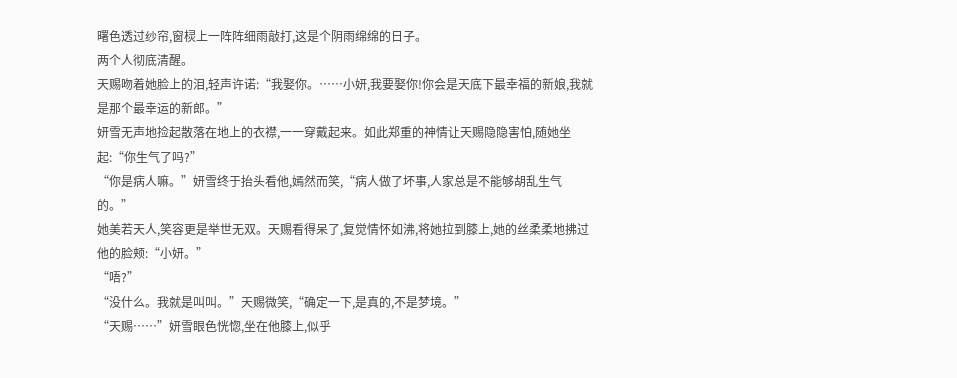曙色透过纱帘,窗棂上一阵阵细雨敲打,这是个阴雨绵绵的日子。
两个人彻底清醒。
天赐吻着她脸上的泪,轻声许诺:“我娶你。……小妍,我要娶你!你会是天底下最幸福的新娘,我就是那个最幸运的新郎。”
妍雪无声地捡起散落在地上的衣襟,一一穿戴起来。如此郑重的神情让天赐隐隐害怕,随她坐起:“你生气了吗?”
“你是病人嘛。”妍雪终于抬头看他,嫣然而笑,“病人做了坏事,人家总是不能够胡乱生气的。”
她美若天人,笑容更是举世无双。天赐看得呆了,复觉情怀如沸,将她拉到膝上,她的丝柔柔地拂过他的脸颊:“小妍。”
“唔?”
“没什么。我就是叫叫。”天赐微笑,“确定一下,是真的,不是梦境。”
“天赐……”妍雪眼色恍惚,坐在他膝上,似乎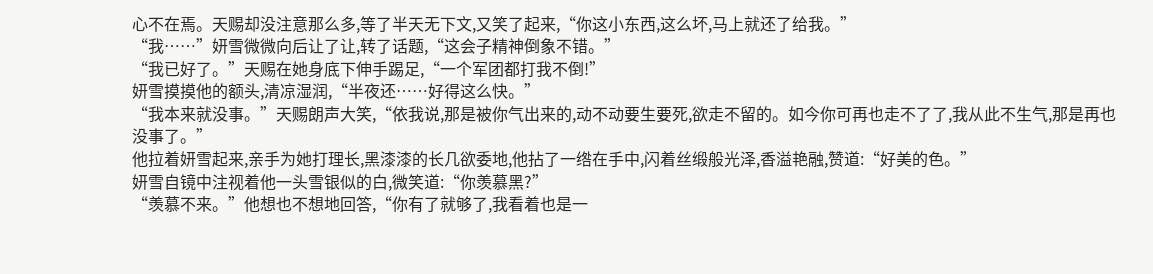心不在焉。天赐却没注意那么多,等了半天无下文,又笑了起来,“你这小东西,这么坏,马上就还了给我。”
“我……”妍雪微微向后让了让,转了话题,“这会子精神倒象不错。”
“我已好了。”天赐在她身底下伸手踢足,“一个军团都打我不倒!”
妍雪摸摸他的额头,清凉湿润,“半夜还……好得这么快。”
“我本来就没事。”天赐朗声大笑,“依我说,那是被你气出来的,动不动要生要死,欲走不留的。如今你可再也走不了了,我从此不生气,那是再也没事了。”
他拉着妍雪起来,亲手为她打理长,黑漆漆的长几欲委地,他拈了一绺在手中,闪着丝缎般光泽,香溢艳融,赞道:“好美的色。”
妍雪自镜中注视着他一头雪银似的白,微笑道:“你羡慕黑?”
“羡慕不来。”他想也不想地回答,“你有了就够了,我看着也是一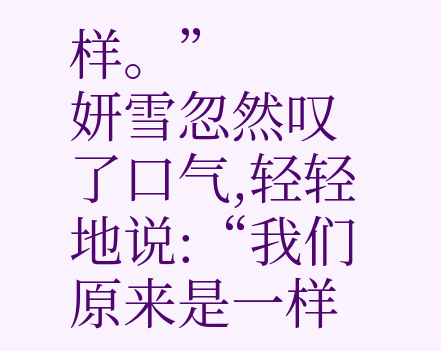样。”
妍雪忽然叹了口气,轻轻地说:“我们原来是一样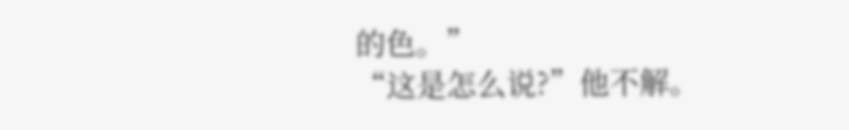的色。”
“这是怎么说?”他不解。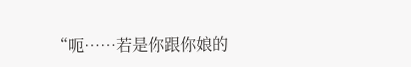“呃……若是你跟你娘的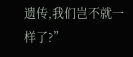遗传,我们岂不就一样了?”